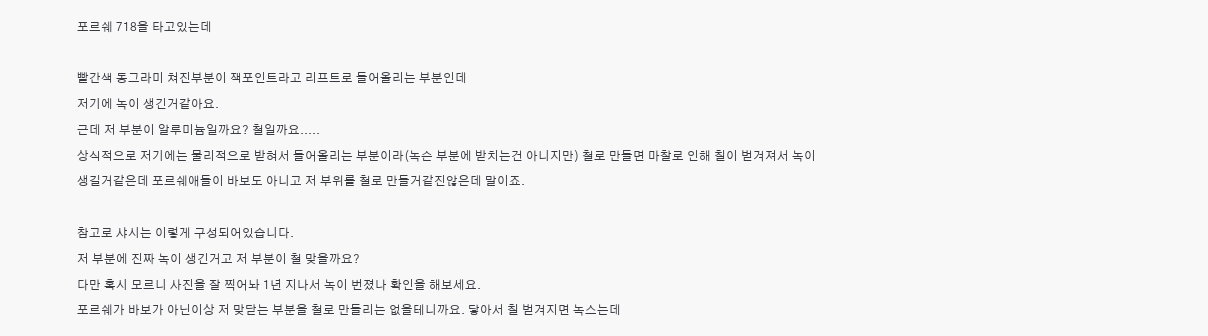포르쉐 718을 타고있는데

빨간색 동그라미 쳐진부분이 잭포인트라고 리프트로 들어올리는 부분인데
저기에 녹이 생긴거같아요.
근데 저 부분이 알루미늄일까요? 철일까요.....
상식적으로 저기에는 물리적으로 받혀서 들어올리는 부분이라(녹슨 부분에 받치는건 아니지만) 철로 만들면 마찰로 인해 칠이 벋겨져서 녹이 생길거같은데 포르쉐애들이 바보도 아니고 저 부위를 철로 만들거같진않은데 말이죠.

참고로 샤시는 이렇게 구성되어있습니다.
저 부분에 진짜 녹이 생긴거고 저 부분이 철 맞을까요?
다만 혹시 모르니 사진을 잘 찍어놔 1년 지나서 녹이 번졌나 확인을 해보세요.
포르쉐가 바보가 아닌이상 저 맞닫는 부분을 철로 만들리는 없을테니까요. 닿아서 칠 벋겨지면 녹스는데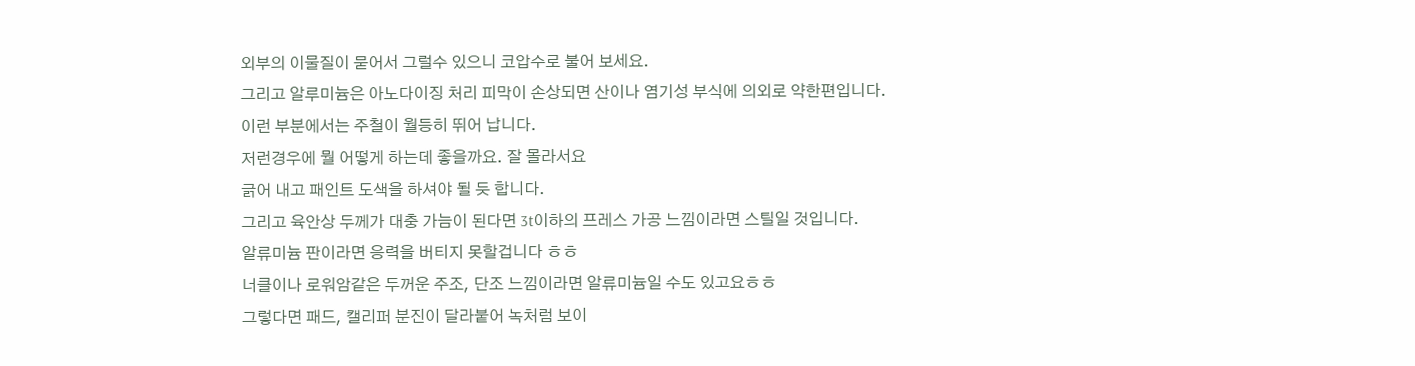외부의 이물질이 묻어서 그럴수 있으니 코압수로 불어 보세요.
그리고 알루미늄은 아노다이징 처리 피막이 손상되면 산이나 염기성 부식에 의외로 약한편입니다.
이런 부분에서는 주철이 월등히 뛰어 납니다.
저런경우에 뭘 어떻게 하는데 좋을까요. 잘 몰라서요
긁어 내고 패인트 도색을 하셔야 될 듯 합니다.
그리고 육안상 두께가 대충 가늠이 된다면 3t이하의 프레스 가공 느낌이라면 스틸일 것입니다.
알류미늄 판이라면 응력을 버티지 못할겁니다 ㅎㅎ
너클이나 로워암같은 두꺼운 주조, 단조 느낌이라면 알류미늄일 수도 있고요ㅎㅎ
그렇다면 패드, 캘리퍼 분진이 달라붙어 녹처럼 보이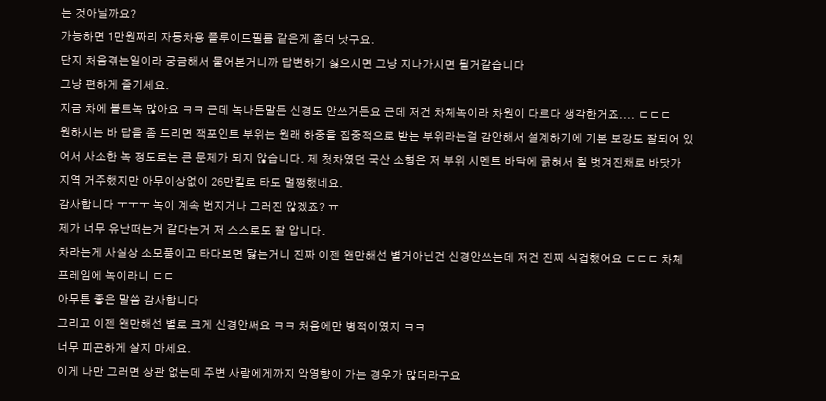는 것아닐까요?
가능하면 1만원짜리 자동차용 플루이드필름 같은게 좀더 낫구요.
단지 처음겪는일이라 궁금해서 물어본거니까 답변하기 싫으시면 그냥 지나가시면 될거같습니다
그냥 편하게 즐기세요.
지금 차에 볼트녹 많아요 ㅋㅋ 근데 녹나든말든 신경도 안쓰거든요 근데 저건 차체녹이라 차원이 다르다 생각한거죠.... ㄷㄷㄷ
원하시는 바 답을 좀 드리면 잭포인트 부위는 원래 하중을 집중적으로 받는 부위라는걸 감안해서 설계하기에 기본 보강도 잘되어 있어서 사소한 녹 정도로는 큰 문제가 되지 않습니다. 제 첫차였던 국산 소형은 저 부위 시멘트 바닥에 긁혀서 칠 벗겨진채로 바닷가 지역 거주했지만 아무이상없이 26만킬로 타도 멀쩡했네요.
감사합니다 ㅜㅜㅜ 녹이 계속 번지거나 그러진 않겠죠? ㅠ
제가 너무 유난떠는거 같다는거 저 스스로도 잘 압니다.
차라는게 사실상 소모품이고 타다보면 닳는거니 진짜 이젠 왠만해선 별거아닌건 신경안쓰는데 저건 진찌 식겁했어요 ㄷㄷㄷ 차체프레임에 녹이라니 ㄷㄷ
아무튼 좋은 말씀 감사합니다
그리고 이젠 왠만해선 별로 크게 신경안써요 ㅋㅋ 처음에만 병적이였지 ㅋㅋ
너무 피곤하게 살지 마세요.
이게 나만 그러면 상관 없는데 주변 사람에게까지 악영향이 가는 경우가 많더라구요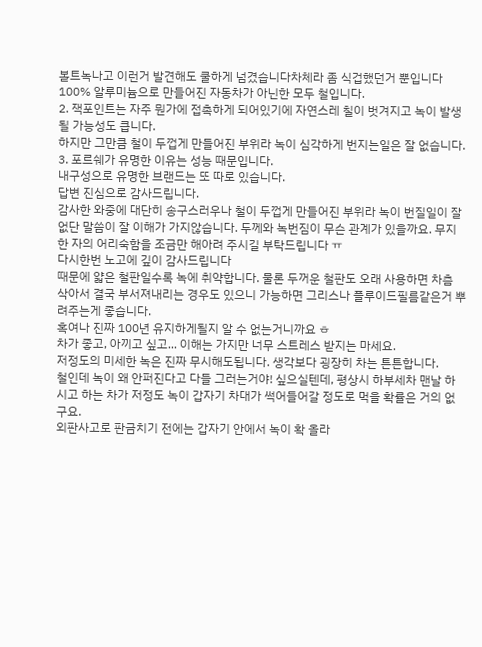볼트녹나고 이런거 발견해도 쿨하게 넘겼습니다차체라 좀 식겁했던거 뿐입니다
100% 알루미늄으로 만들어진 자동차가 아닌한 모두 철입니다.
2. 잭포인트는 자주 뭔가에 접촉하게 되어있기에 자연스레 칠이 벗겨지고 녹이 발생될 가능성도 큽니다.
하지만 그만큼 철이 두껍게 만들어진 부위라 녹이 심각하게 번지는일은 잘 없습니다.
3. 포르쉐가 유명한 이유는 성능 때문입니다.
내구성으로 유명한 브랜드는 또 따로 있습니다.
답변 진심으로 감사드립니다.
감사한 와중에 대단히 송구스러우나 철이 두껍게 만들어진 부위라 녹이 번질일이 잘 없단 말씀이 잘 이해가 가지않습니다. 두께와 녹번짐이 무슨 관계가 있을까요. 무지한 자의 어리숙함을 조금만 해아려 주시길 부탁드립니다 ㅠ
다시한번 노고에 깊이 감사드립니다
때문에 얇은 철판일수록 녹에 취약합니다. 물론 두꺼운 철판도 오래 사용하면 차츰 삭아서 결국 부서져내리는 경우도 있으니 가능하면 그리스나 플루이드필름같은거 뿌려주는게 좋습니다.
혹여나 진짜 100년 유지하게될지 알 수 없는거니까요 ㅎ
차가 좋고, 아끼고 싶고... 이해는 가지만 너무 스트레스 받지는 마세요.
저정도의 미세한 녹은 진짜 무시해도됩니다. 생각보다 굉장히 차는 튼튼합니다.
철인데 녹이 왜 안퍼진다고 다들 그러는거야! 싶으실텐데, 평상시 하부세차 맨날 하시고 하는 차가 저정도 녹이 갑자기 차대가 썩어들어갈 정도로 먹을 확률은 거의 없구요.
외판사고로 판금치기 전에는 갑자기 안에서 녹이 확 올라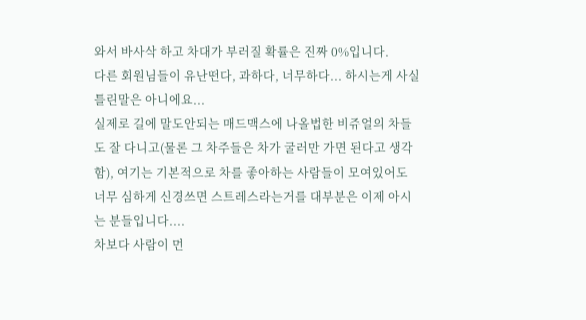와서 바사삭 하고 차대가 부러질 확률은 진짜 0%입니다.
다른 회원님들이 유난떤다, 과하다, 너무하다... 하시는게 사실 틀린말은 아니에요...
실제로 길에 말도안되는 매드맥스에 나올법한 비쥬얼의 차들도 잘 다니고(물론 그 차주들은 차가 굴러만 가면 된다고 생각함), 여기는 기본적으로 차를 좋아하는 사람들이 모여있어도 너무 심하게 신경쓰면 스트레스라는거를 대부분은 이제 아시는 분들입니다....
차보다 사람이 먼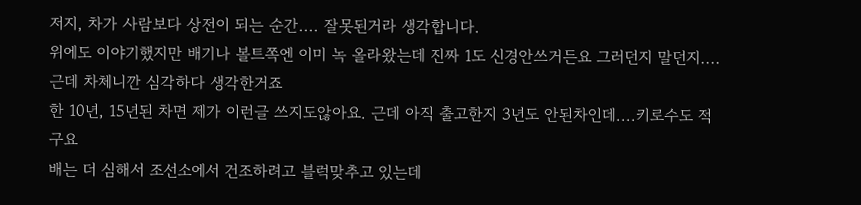저지, 차가 사람보다 상전이 되는 순간.... 잘못된거라 생각합니다.
위에도 이야기했지만 배기나 볼트쪽엔 이미 녹 올라왔는데 진짜 1도 신경안쓰거든요 그러던지 말던지.... 근데 차체니깐 심각하다 생각한거죠
한 10년, 15년된 차면 제가 이런글 쓰지도않아요. 근데 아직 출고한지 3년도 안된차인데....키로수도 적구요
배는 더 심해서 조선소에서 건조하려고 블럭맞추고 있는데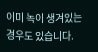이미 녹이 생겨있는 경우도 있습니다.